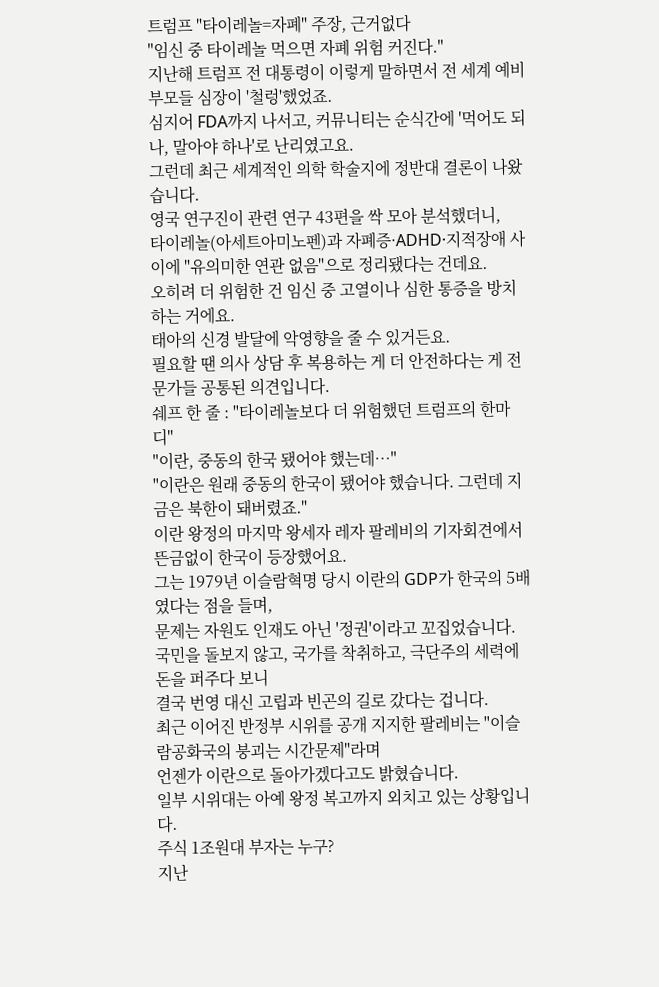트럼프 "타이레놀=자폐" 주장, 근거없다
"임신 중 타이레놀 먹으면 자폐 위험 커진다."
지난해 트럼프 전 대통령이 이렇게 말하면서 전 세계 예비 부모들 심장이 '철렁'했었죠.
심지어 FDA까지 나서고, 커뮤니티는 순식간에 '먹어도 되나, 말아야 하나'로 난리였고요.
그런데 최근 세계적인 의학 학술지에 정반대 결론이 나왔습니다.
영국 연구진이 관련 연구 43편을 싹 모아 분석했더니,
타이레놀(아세트아미노펜)과 자폐증·ADHD·지적장애 사이에 "유의미한 연관 없음"으로 정리됐다는 건데요.
오히려 더 위험한 건 임신 중 고열이나 심한 통증을 방치하는 거에요.
태아의 신경 발달에 악영향을 줄 수 있거든요.
필요할 땐 의사 상담 후 복용하는 게 더 안전하다는 게 전문가들 공통된 의견입니다.
쉐프 한 줄 : "타이레놀보다 더 위험했던 트럼프의 한마디"
"이란, 중동의 한국 됐어야 했는데…"
"이란은 원래 중동의 한국이 됐어야 했습니다. 그런데 지금은 북한이 돼버렸죠."
이란 왕정의 마지막 왕세자 레자 팔레비의 기자회견에서
뜬금없이 한국이 등장했어요.
그는 1979년 이슬람혁명 당시 이란의 GDP가 한국의 5배였다는 점을 들며,
문제는 자원도 인재도 아닌 '정권'이라고 꼬집었습니다.
국민을 돌보지 않고, 국가를 착취하고, 극단주의 세력에 돈을 퍼주다 보니
결국 번영 대신 고립과 빈곤의 길로 갔다는 겁니다.
최근 이어진 반정부 시위를 공개 지지한 팔레비는 "이슬람공화국의 붕괴는 시간문제"라며
언젠가 이란으로 돌아가겠다고도 밝혔습니다.
일부 시위대는 아예 왕정 복고까지 외치고 있는 상황입니다.
주식 1조원대 부자는 누구?
지난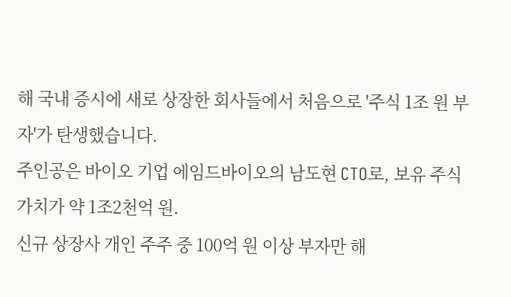해 국내 증시에 새로 상장한 회사들에서 처음으로 '주식 1조 원 부자'가 탄생했습니다.
주인공은 바이오 기업 에임드바이오의 남도현 CTO로, 보유 주식 가치가 약 1조2천억 원.
신규 상장사 개인 주주 중 100억 원 이상 부자만 해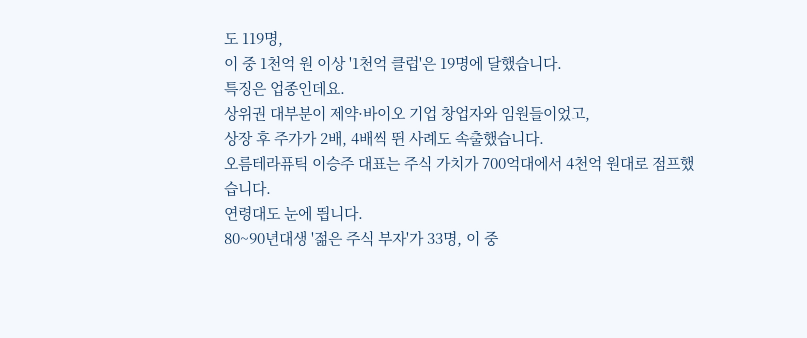도 119명,
이 중 1천억 원 이상 '1천억 클럽'은 19명에 달했습니다.
특징은 업종인데요.
상위권 대부분이 제약·바이오 기업 창업자와 임원들이었고,
상장 후 주가가 2배, 4배씩 뛴 사례도 속출했습니다.
오름테라퓨틱 이승주 대표는 주식 가치가 700억대에서 4천억 원대로 점프했습니다.
연령대도 눈에 띕니다.
80~90년대생 '젊은 주식 부자'가 33명, 이 중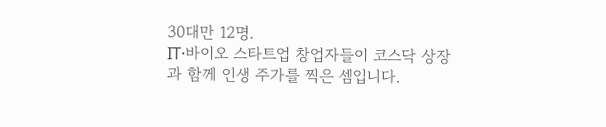30대만 12명.
IT·바이오 스타트업 창업자들이 코스닥 상장과 함께 인생 주가를 찍은 셈입니다.